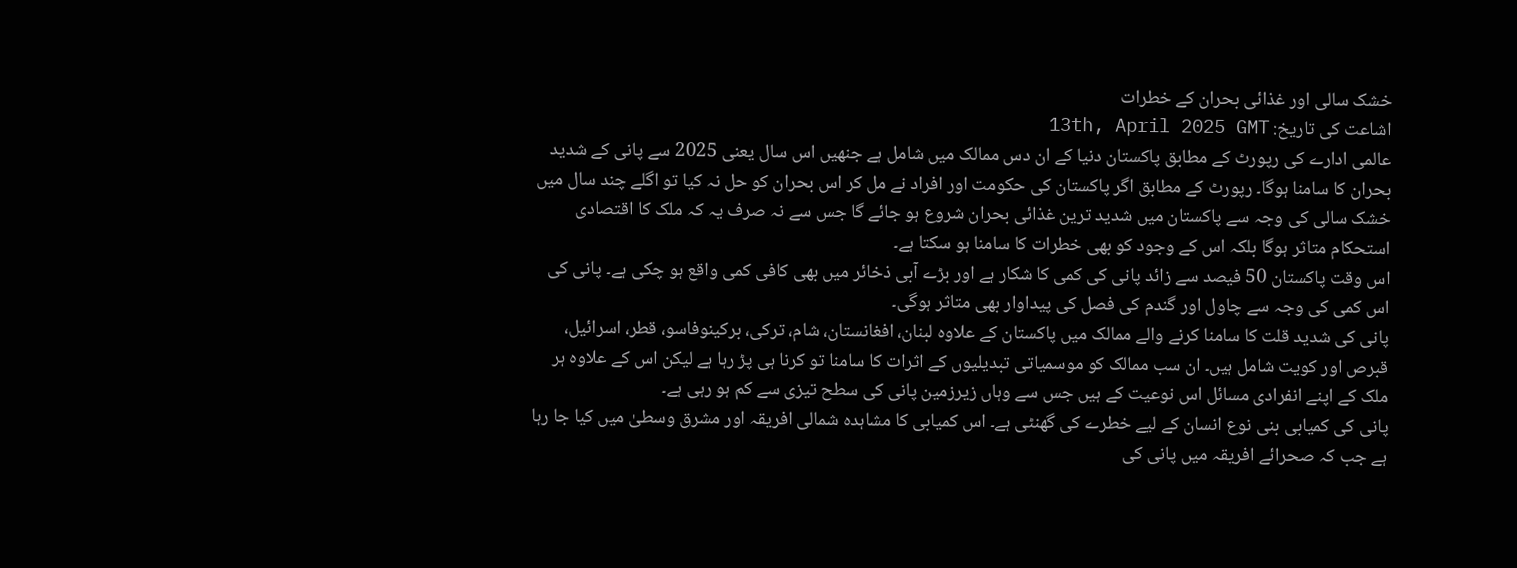خشک سالی اور غذائی بحران کے خطرات
اشاعت کی تاریخ: 13th, April 2025 GMT
عالمی ادارے کی رپورٹ کے مطابق پاکستان دنیا کے ان دس ممالک میں شامل ہے جنھیں اس سال یعنی 2025 سے پانی کے شدید بحران کا سامنا ہوگا۔ رپورٹ کے مطابق اگر پاکستان کی حکومت اور افراد نے مل کر اس بحران کو حل نہ کیا تو اگلے چند سال میں خشک سالی کی وجہ سے پاکستان میں شدید ترین غذائی بحران شروع ہو جائے گا جس سے نہ صرف یہ کہ ملک کا اقتصادی استحکام متاثر ہوگا بلکہ اس کے وجود کو بھی خطرات کا سامنا ہو سکتا ہے۔
اس وقت پاکستان 50 فیصد سے زائد پانی کی کمی کا شکار ہے اور بڑے آبی ذخائر میں بھی کافی کمی واقع ہو چکی ہے۔ پانی کی اس کمی کی وجہ سے چاول اور گندم کی فصل کی پیداوار بھی متاثر ہوگی۔
پانی کی شدید قلت کا سامنا کرنے والے ممالک میں پاکستان کے علاوہ لبنان، افغانستان، شام، ترکی، برکینوفاسو، قطر، اسرائیل، قبرص اور کویت شامل ہیں۔ ان سب ممالک کو موسمیاتی تبدیلیوں کے اثرات کا سامنا تو کرنا ہی پڑ رہا ہے لیکن اس کے علاوہ ہر ملک کے اپنے انفرادی مسائل اس نوعیت کے ہیں جس سے وہاں زیرزمین پانی کی سطح تیزی سے کم ہو رہی ہے۔
پانی کی کمیابی بنی نوع انسان کے لیے خطرے کی گھنٹی ہے۔ اس کمیابی کا مشاہدہ شمالی افریقہ اور مشرق وسطیٰ میں کیا جا رہا ہے جب کہ صحرائے افریقہ میں پانی کی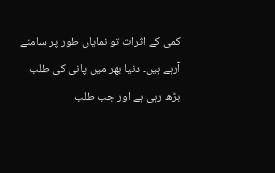کمی کے اثرات تو نمایاں طور پر سامنے آرہے ہیں۔ دنیا بھر میں پانی کی طلب بڑھ رہی ہے اور جب طلب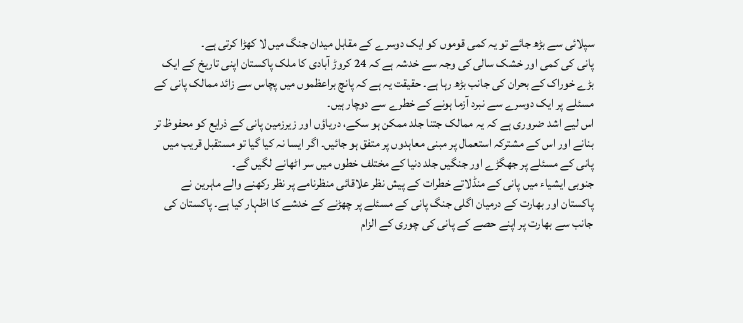سپلائی سے بڑھ جائے تو یہ کمی قوموں کو ایک دوسرے کے مقابل میدان جنگ میں لا کھڑا کرتی ہے۔
پانی کی کمی اور خشک سالی کی وجہ سے خدشہ ہے کہ 24 کروڑ آبادی کا ملک پاکستان اپنی تاریخ کے ایک بڑے خوراک کے بحران کی جانب بڑھ رہا ہے۔ حقیقت یہ ہے کہ پانچ براعظموں میں پچاس سے زائد ممالک پانی کے مسئلے پر ایک دوسرے سے نبرد آزما ہونے کے خطرے سے دوچار ہیں۔
اس لیے اشد ضروری ہے کہ یہ ممالک جتنا جلد ممکن ہو سکے، دریاؤں اور زیرزمین پانی کے ذرایع کو محفوظ تر بنانے اور اس کے مشترکہ استعمال پر مبنی معاہدوں پر متفق ہو جائیں۔ اگر ایسا نہ کیا گیا تو مستقبل قریب میں پانی کے مسئلے پر جھگڑے اور جنگیں جلد دنیا کے مختلف خطوں میں سر اٹھانے لگیں گے۔
جنوبی ایشیاء میں پانی کے منڈلاتے خطرات کے پیش نظر علاقائی منظرنامے پر نظر رکھنے والے ماہرین نے پاکستان اور بھارت کے درمیان اگلی جنگ پانی کے مسئلے پر چھڑنے کے خدشے کا اظہار کیا ہے۔ پاکستان کی جانب سے بھارت پر اپنے حصے کے پانی کی چوری کے الزام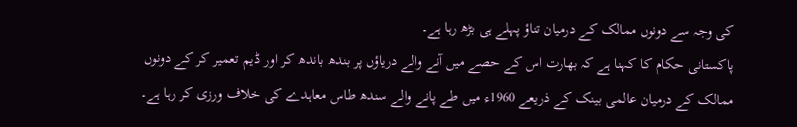کی وجہ سے دونوں ممالک کے درمیان تناؤ پہلے ہی بڑھ رہا ہے۔
پاکستانی حکام کا کہنا ہے کہ بھارت اس کے حصے میں آنے والے دریاؤں پر بندھ باندھ کر اور ڈیم تعمیر کر کے دونوں ممالک کے درمیان عالمی بینک کے ذریعے 1960ء میں طے پانے والے سندھ طاس معاہدے کی خلاف ورزی کر رہا ہے۔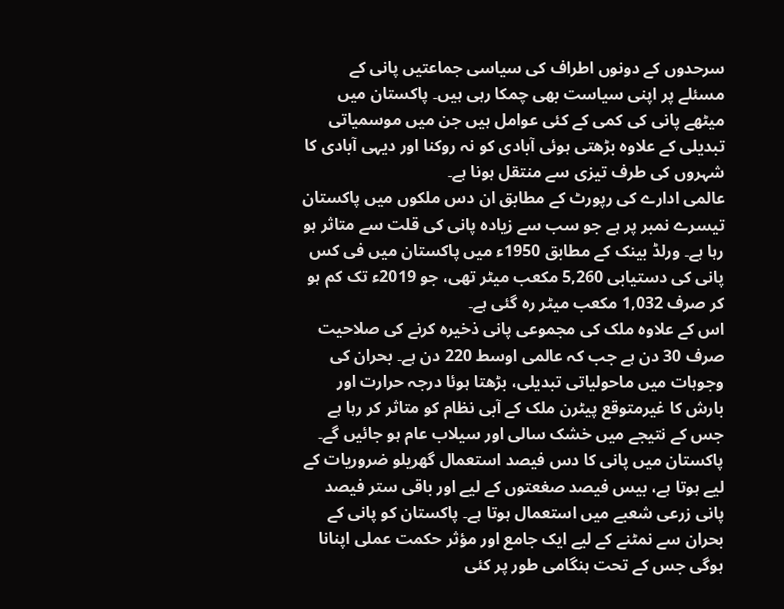سرحدوں کے دونوں اطراف کی سیاسی جماعتیں پانی کے مسئلے پر اپنی سیاست بھی چمکا رہی ہیں۔ پاکستان میں میٹھے پانی کی کمی کے کئی عوامل ہیں جن میں موسمیاتی تبدیلی کے علاوہ بڑھتی ہوئی آبادی کو نہ روکنا اور دیہی آبادی کا شہروں کی طرف تیزی سے منتقل ہونا ہے۔
عالمی ادارے کی رپورٹ کے مطابق ان دس ملکوں میں پاکستان تیسرے نمبر پر ہے جو سب سے زیادہ پانی کی قلت سے متاثر ہو رہا ہے۔ ورلڈ بینک کے مطابق 1950ء میں پاکستان میں فی کس پانی کی دستیابی 5,260 مکعب میٹر تھی، جو 2019ء تک کم ہو کر صرف 1,032 مکعب میٹر رہ گئی ہے۔
اس کے علاوہ ملک کی مجموعی پانی ذخیرہ کرنے کی صلاحیت صرف 30 دن ہے جب کہ عالمی اوسط 220 دن ہے۔ بحران کی وجوہات میں ماحولیاتی تبدیلی، بڑھتا ہوئا درجہ حرارت اور بارش کا غیرمتوقع پیٹرن ملک کے آبی نظام کو متاثر کر رہا ہے جس کے نتیجے میں خشک سالی اور سیلاب عام ہو جائیں گے۔
پاکستان میں پانی کا دس فیصد استعمال گھریلو ضروریات کے لیے ہوتا ہے، بیس فیصد صغعتوں کے لیے اور باقی ستر فیصد پانی زرعی شعبے میں استعمال ہوتا ہے۔ پاکستان کو پانی کے بحران سے نمٹنے کے لیے ایک جامع اور مؤثر حکمت عملی اپنانا ہوگی جس کے تحت ہنگامی طور پر کئی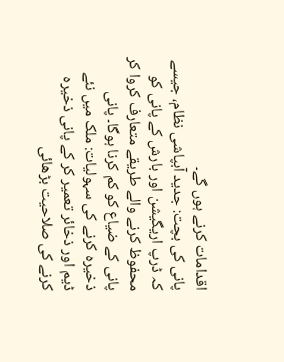اقدامات کرنے ہوں گے۔
پانی کی بچت: جدید آبپاشی نظام، جیسے کہ ڈرپ اریگیشن اور بارش کے پانی کو محفوظ کرنے والے طریقے متعارف کروا کر پانی کے ضیاع کو کم کرنا ہوگا۔ پانی ذخیرہ کرنے کی سہولیات: ملک میں نئے ڈیم اور ذخائر تعمیر کر کے پانی ذخیرہ کرنے کی صلاحیت بڑھائی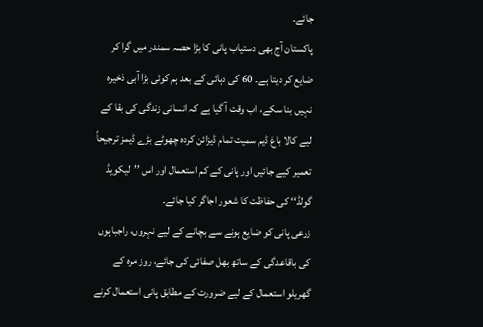جائے۔
پاکستان آج بھی دستیاب پانی کا بڑا حصہ سمندر میں گرا کر ضایع کر دیتا ہے۔ 60 کی دہائی کے بعد ہم کوئی بڑا آبی ذخیرہ نہیں بنا سکے، اب وقت آ گیا ہے کہ انسانی زندگی کی بقا کے لیے کالا باغ ڈیم سمیت تمام ڈیزائن کردہ چھوٹے بڑے ڈیمز ترجیحاً تعمیر کیے جائیں اور پانی کے کم استعمال اور اس ’’لیکویڈ گولڈ‘‘ کی حفاظت کا شعور اجاگر کیا جائے۔
زرعی پانی کو ضایع ہونے سے بچانے کے لیے نہروں، راجباہوں کی باقاعدگی کے ساتھ بھل صفائی کی جائے، روز مرہ کے گھریلو استعمال کے لیے ضرورت کے مطابق پانی استعمال کرنے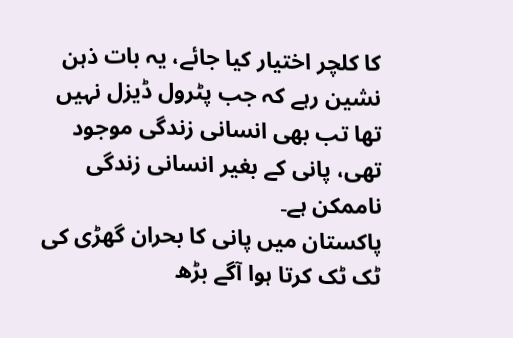کا کلچر اختیار کیا جائے، یہ بات ذہن نشین رہے کہ جب پٹرول ڈیزل نہیں تھا تب بھی انسانی زندگی موجود تھی، پانی کے بغیر انسانی زندگی ناممکن ہے۔
پاکستان میں پانی کا بحران گھڑی کی ٹک ٹک کرتا ہوا آگے بڑھ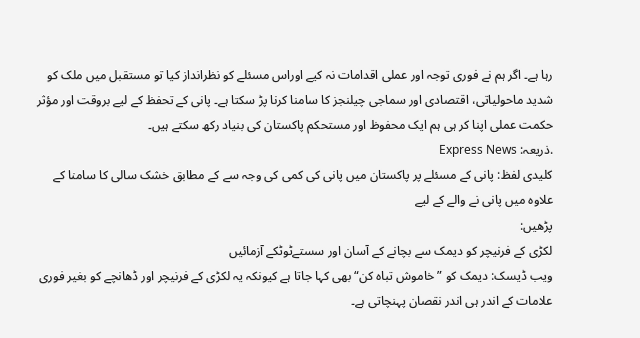رہا ہے۔ اگر ہم نے فوری توجہ اور عملی اقدامات نہ کیے اوراس مسئلے کو نظرانداز کیا تو مستقبل میں ملک کو شدید ماحولیاتی، اقتصادی اور سماجی چیلنجز کا سامنا کرنا پڑ سکتا ہے۔ پانی کے تحفظ کے لیے بروقت اور مؤثر حکمت عملی اپنا کر ہی ہم ایک محفوظ اور مستحکم پاکستان کی بنیاد رکھ سکتے ہیں۔
.ذریعہ: Express News
کلیدی لفظ: پانی کے مسئلے پر پاکستان میں پانی کی کمی کی وجہ سے کے مطابق خشک سالی کا سامنا کے علاوہ میں پانی نے والے کے لیے
پڑھیں:
لکڑی کے فرنیچر کو دیمک سے بچانے کے آسان اور سستےٹوٹکے آزمائیں
ویب ڈیسک: دیمک کو ”خاموش تباہ کن“ بھی کہا جاتا ہے کیونکہ یہ لکڑی کے فرنیچر اور ڈھانچے کو بغیر فوری علامات کے اندر ہی اندر نقصان پہنچاتی ہے۔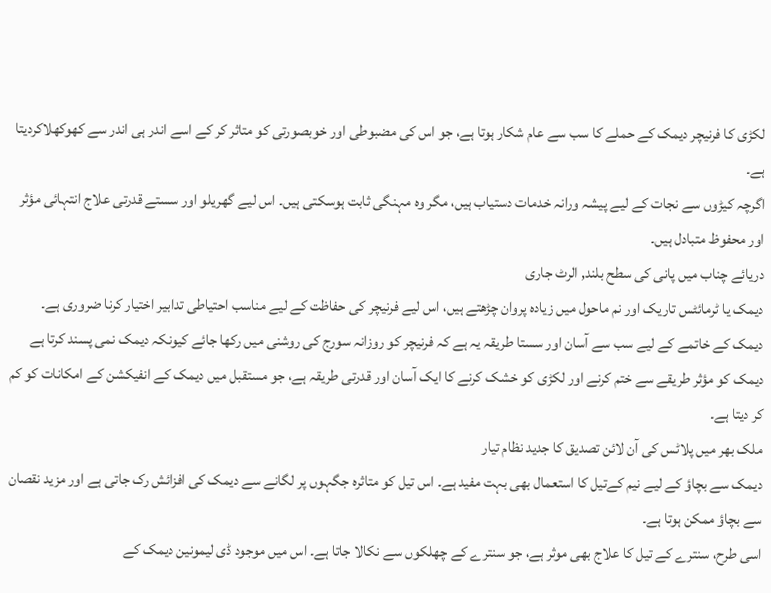لکڑی کا فرنیچر دیمک کے حملے کا سب سے عام شکار ہوتا ہے، جو اس کی مضبوطی اور خوبصورتی کو متاثر کر کے اسے اندر ہی اندر سے کھوکھلاکردیتا ہے۔
اگرچہ کیڑوں سے نجات کے لیے پیشہ ورانہ خدمات دستیاب ہیں، مگر وہ مہنگی ثابت ہوسکتی ہیں۔ اس لیے گھریلو اور سستے قدرتی علاج انتہائی مؤثر اور محفوظ متبادل ہیں۔
دریائے چناب میں پانی کی سطح بلند, الرٹ جاری
دیمک یا ٹرمائٹس تاریک اور نم ماحول میں زیادہ پروان چڑھتے ہیں، اس لیے فرنیچر کی حفاظت کے لیے مناسب احتیاطی تدابیر اختیار کرنا ضروری ہے۔
دیمک کے خاتمے کے لیے سب سے آسان اور سستا طریقہ یہ ہے کہ فرنیچر کو روزانہ سورج کی روشنی میں رکھا جائے کیونکہ دیمک نمی پسند کرتا ہے دیمک کو مؤثر طریقے سے ختم کرنے اور لکڑی کو خشک کرنے کا ایک آسان اور قدرتی طریقہ ہے، جو مستقبل میں دیمک کے انفیکشن کے امکانات کو کم کر دیتا ہے۔
ملک بھر میں پلاٹس کی آن لائن تصدیق کا جدید نظام تیار
دیمک سے بچاؤ کے لیے نیم کےتیل کا استعمال بھی بہت مفید ہے۔ اس تیل کو متاثرہ جگہوں پر لگانے سے دیمک کی افزائش رک جاتی ہے اور مزید نقصان سے بچاؤ ممکن ہوتا ہے۔
اسی طرح، سنترے کے تیل کا علاج بھی موثر ہے، جو سنترے کے چھلکوں سے نکالا جاتا ہے۔ اس میں موجود ڈی لیمونین دیمک کے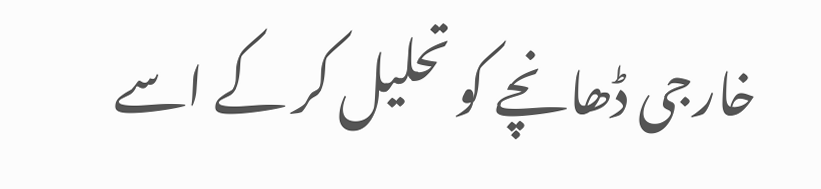خارجی ڈھانچے کو تحلیل کر کے اسے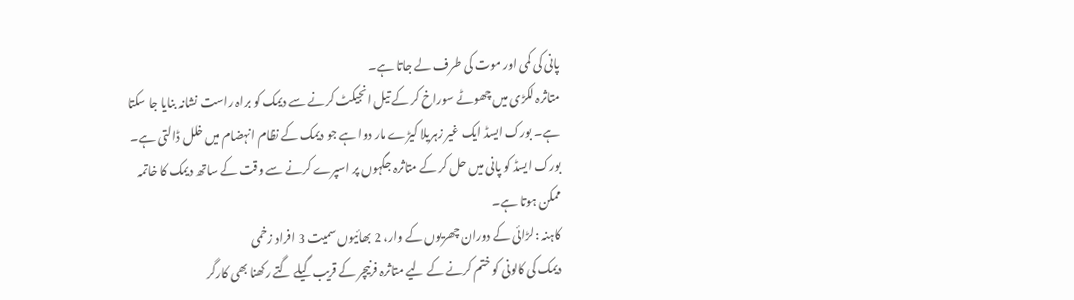پانی کی کمی اور موت کی طرف لے جاتا ہے۔
متاثرہ لکڑی میں چھوٹے سوراخ کر کے تیل انجیکٹ کرنے سے دیمک کو براہ راست نشانہ بنایا جا سکتا ہے۔ بورک ایسڈ ایک غیر زہریلا کیڑے مار دوا ہے جو دیمک کے نظام انہضام میں خلل ڈالتی ہے۔ بورک ایسڈ کو پانی میں حل کر کے متاثرہ جگہوں پر اسپرے کرنے سے وقت کے ساتھ دیمک کا خاتمہ ممکن ہوتا ہے۔
کاہنہ :لڑائی کے دوران چھریوں کے وار، 2 بھائیوں سمیت 3 افراد زخمی
دیمک کی کالونی کو ختم کرنے کے لیے متاثرہ فرنیچر کے قریب گیلے گتے رکھنا بھی کارگر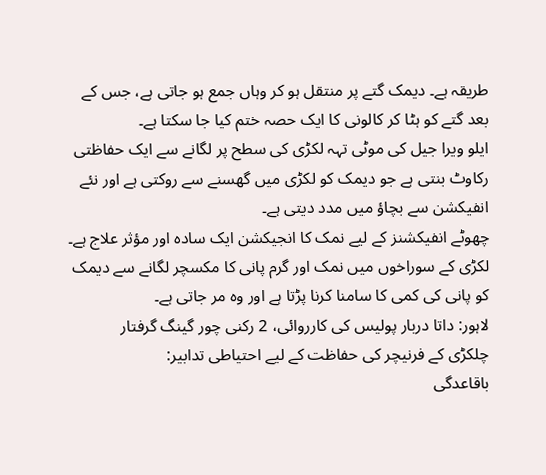طریقہ ہے۔ دیمک گتے پر منتقل ہو کر وہاں جمع ہو جاتی ہے، جس کے بعد گتے کو ہٹا کر کالونی کا ایک حصہ ختم کیا جا سکتا ہے۔
ایلو ویرا جیل کی موٹی تہہ لکڑی کی سطح پر لگانے سے ایک حفاظتی رکاوٹ بنتی ہے جو دیمک کو لکڑی میں گھسنے سے روکتی ہے اور نئے انفیکشن سے بچاؤ میں مدد دیتی ہے۔
چھوٹے انفیکشنز کے لیے نمک کا انجیکشن ایک سادہ اور مؤثر علاج ہے۔ لکڑی کے سوراخوں میں نمک اور گرم پانی کا مکسچر لگانے سے دیمک کو پانی کی کمی کا سامنا کرنا پڑتا ہے اور وہ مر جاتی ہے۔
لاہور: داتا دربار پولیس کی کارروائی، 2 رکنی چور گینگ گرفتار
چلکڑی کے فرنیچر کی حفاظت کے لیے احتیاطی تدابیر:
باقاعدگی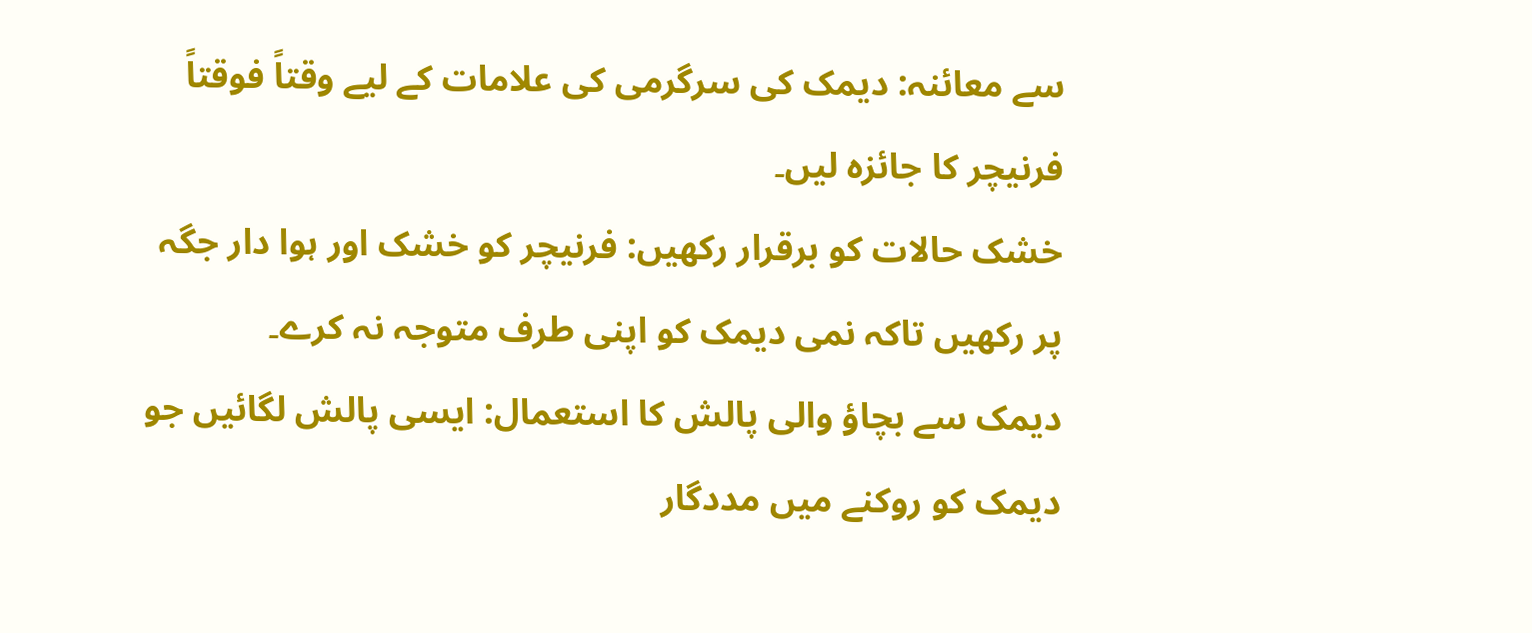سے معائنہ: دیمک کی سرگرمی کی علامات کے لیے وقتاً فوقتاً فرنیچر کا جائزہ لیں۔
خشک حالات کو برقرار رکھیں: فرنیچر کو خشک اور ہوا دار جگہ پر رکھیں تاکہ نمی دیمک کو اپنی طرف متوجہ نہ کرے۔
دیمک سے بچاؤ والی پالش کا استعمال: ایسی پالش لگائیں جو دیمک کو روکنے میں مددگار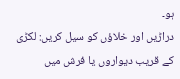ہو۔
دراڑیں اور خلاؤں کو سیل کریں: لکڑی کے قریب دیواروں یا فرش میں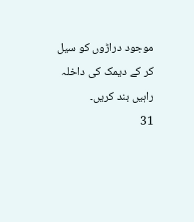موجود دراڑوں کو سیل کر کے دیمک کی داخلہ راہیں بند کریں۔
31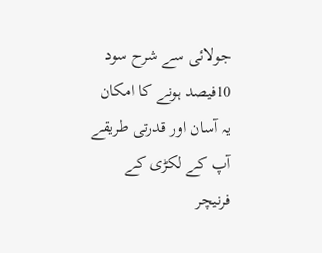جولائی سے شرح سود 10فیصد ہونے کا امکان
یہ آسان اور قدرتی طریقے آپ کے لکڑی کے فرنیچر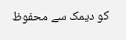کو دیمک سے محفوظ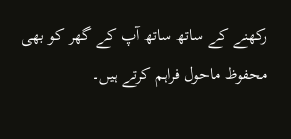رکھنے کے ساتھ ساتھ آپ کے گھر کو بھی محفوظ ماحول فراہم کرتے ہیں۔